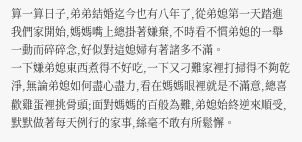算一算日子,弟弟結婚迄今也有八年了,從弟媳第一天踏進我們家開始,媽媽嘴上總掛著嫌棄,不時看不慣弟媳的一舉一動而碎碎念,好似對這媳婦有著諸多不滿。
一下嫌弟媳東西煮得不好吃,一下又刁難家裡打掃得不夠乾淨,無論弟媳如何盡心盡力,看在媽媽眼裡就是不滿意,總喜歡雞蛋裡挑骨頭;面對媽媽的百般為難,弟媳始終逆來順受,默默做著每天例行的家事,絲毫不敢有所鬆懈。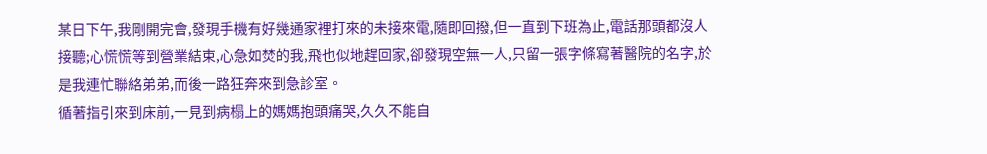某日下午,我剛開完會,發現手機有好幾通家裡打來的未接來電,隨即回撥,但一直到下班為止,電話那頭都沒人接聽;心慌慌等到營業結束,心急如焚的我,飛也似地趕回家,卻發現空無一人,只留一張字條寫著醫院的名字,於是我連忙聯絡弟弟,而後一路狂奔來到急診室。
循著指引來到床前,一見到病榻上的媽媽抱頭痛哭,久久不能自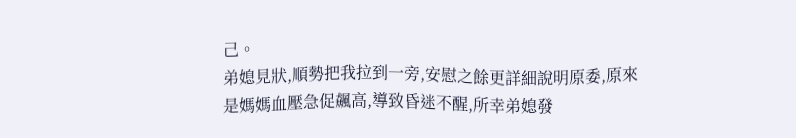己。
弟媳見狀,順勢把我拉到一旁,安慰之餘更詳細說明原委,原來是媽媽血壓急促飆高,導致昏迷不醒,所幸弟媳發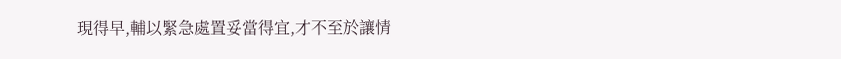現得早,輔以緊急處置妥當得宜,才不至於讓情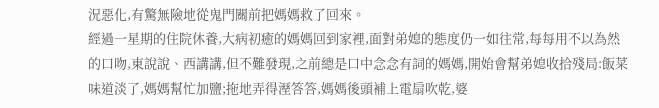況惡化,有驚無險地從鬼門關前把媽媽救了回來。
經過一星期的住院休養,大病初癒的媽媽回到家裡,面對弟媳的態度仍一如往常,每每用不以為然的口吻,東說說、西講講,但不難發現,之前總是口中念念有詞的媽媽,開始會幫弟媳收拾殘局:飯菜味道淡了,媽媽幫忙加鹽;拖地弄得溼答答,媽媽後頭補上電扇吹乾,婆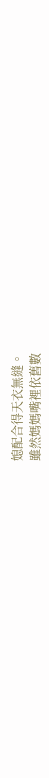媳配合得天衣無縫。
雖然媽媽嘴裡依舊數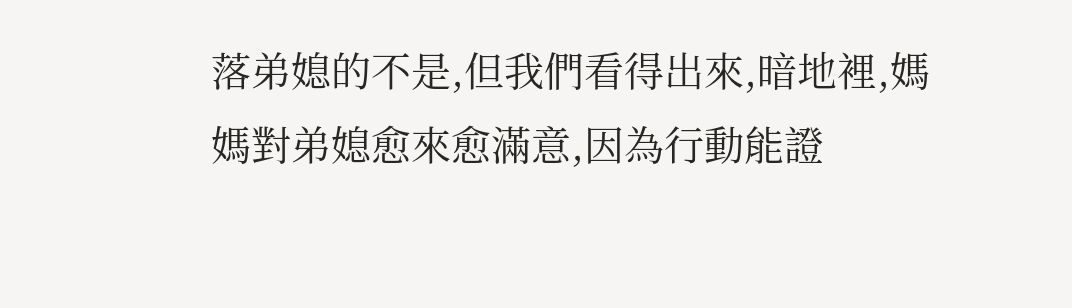落弟媳的不是,但我們看得出來,暗地裡,媽媽對弟媳愈來愈滿意,因為行動能證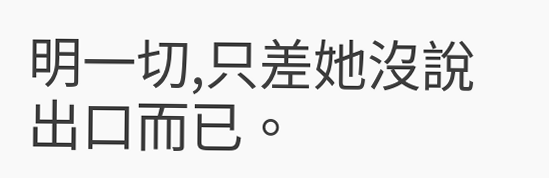明一切,只差她沒說出口而已。